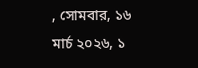, সোমবার, ১৬ মার্চ ২০২৬, ১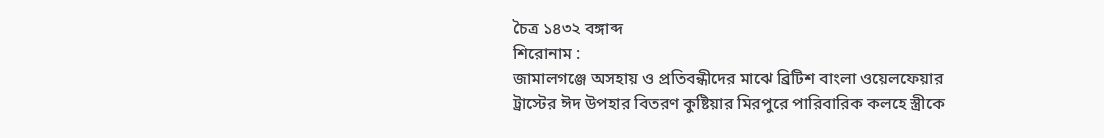চৈত্র ১৪৩২ বঙ্গাব্দ
শিরোনাম :
জামালগঞ্জে অসহায় ও প্রতিবন্ধীদের মাঝে ব্রিটিশ বাংলা ওয়েলফেয়ার ট্রাস্টের ঈদ উপহার বিতরণ কুষ্টিয়ার মিরপুরে পারিবারিক কলহে স্ত্রীকে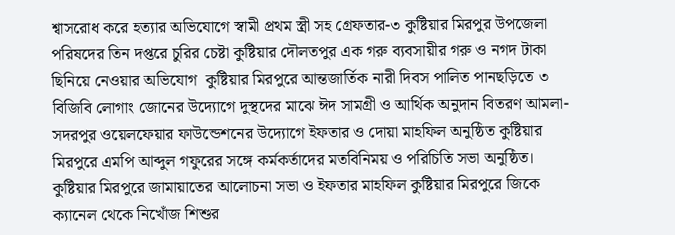শ্বাসরোধ করে হত্যার অভিযোগে স্বামী প্রথম স্ত্রী সহ গ্রেফতার-৩ কুষ্টিয়ার মিরপুর উপজেলা পরিষদের তিন দপ্তরে চুরির চেষ্টা কুষ্টিয়ার দৌলতপুর এক গরু ব্যবসায়ীর গরু ও নগদ টাকা ছিনিয়ে নেওয়ার অভিযোগ  কুষ্টিয়ার মিরপুরে আন্তজার্তিক নারী দিবস পালিত পানছড়িতে ৩ বিজিবি লোগাং জোনের উদ্যোগে দুস্থদের মাঝে ঈদ সামগ্রী ও আর্থিক অনুদান বিতরণ আমলা-সদরপুর ওয়েলফেয়ার ফাউন্ডেশনের উদ্যোগে ইফতার ও দোয়া মাহফিল অনুষ্ঠিত কুষ্টিয়ার মিরপুরে এমপি আব্দুল গফুরের সঙ্গে কর্মকর্তাদের মতবিনিময় ও পরিচিতি সভা অনুষ্ঠিত।  কুষ্টিয়ার মিরপুরে জামায়াতের আলোচনা সভা ও ইফতার মাহফিল কুষ্টিয়ার মিরপুরে জিকে ক্যানেল থেকে নিখোঁজ শিশুর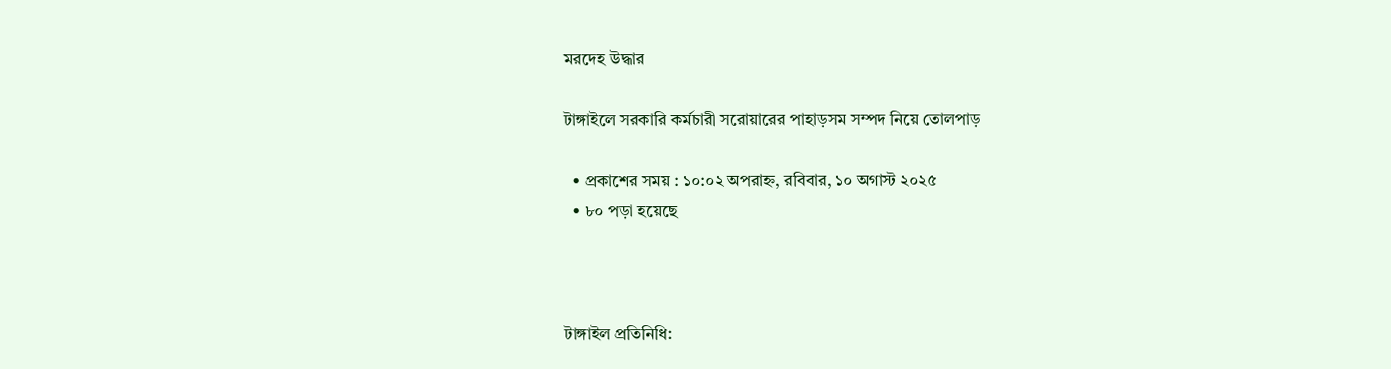মরদেহ উদ্ধার

টাঙ্গাইলে সরকারি কর্মচারী সরোয়ারের পাহাড়সম সম্পদ নিয়ে তোলপাড়

  • প্রকাশের সময় : ১০:০২ অপরাহ্ন, রবিবার, ১০ অগাস্ট ২০২৫
  • ৮০ পড়া হয়েছে



টাঙ্গাইল প্রতিনিধি: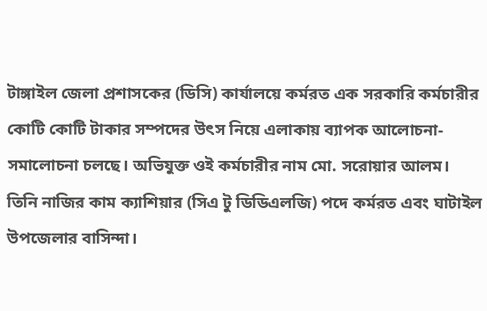টাঙ্গাইল জেলা প্রশাসকের (ডিসি) কার্যালয়ে কর্মরত এক সরকারি কর্মচারীর কোটি কোটি টাকার সম্পদের উৎস নিয়ে এলাকায় ব্যাপক আলোচনা-সমালোচনা চলছে। অভিযুক্ত ওই কর্মচারীর নাম মো. সরোয়ার আলম। তিনি নাজির কাম ক্যাশিয়ার (সিএ টু ডিডিএলজি) পদে কর্মরত এবং ঘাটাইল উপজেলার বাসিন্দা।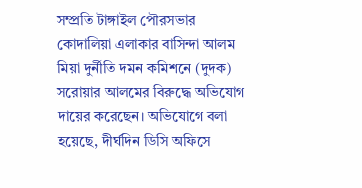সম্প্রতি টাঙ্গাইল পৌরসভার কোদালিয়া এলাকার বাসিন্দা আলম মিয়া দুর্নীতি দমন কমিশনে (দুদক) সরোয়ার আলমের বিরুদ্ধে অভিযোগ দায়ের করেছেন। অভিযোগে বলা হয়েছে, দীর্ঘদিন ডিসি অফিসে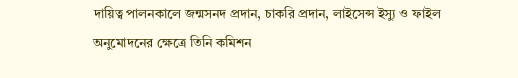দায়িত্ব পালনকালে জন্মসনদ প্রদান, চাকরি প্রদান, লাইসেন্স ইস্যু ও ফাইল অনুমোদনের ক্ষেত্রে তিনি কমিশন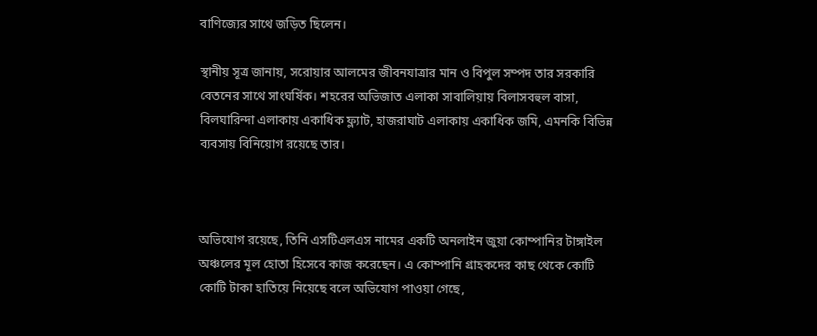বাণিজ্যের সাথে জড়িত ছিলেন।

স্থানীয় সূত্র জানায়, সরোয়ার আলমের জীবনযাত্রার মান ও বিপুল সম্পদ তার সরকারি বেতনের সাথে সাংঘর্ষিক। শহরের অভিজাত এলাকা সাবালিয়ায় বিলাসবহুল বাসা, বিলঘারিন্দা এলাকায় একাধিক ফ্ল্যাট, হাজরাঘাট এলাকায় একাধিক জমি, এমনকি বিভিন্ন ব্যবসায় বিনিয়োগ রয়েছে তার।



অভিযোগ রয়েছে, তিনি এসটিএলএস নামের একটি অনলাইন জুয়া কোম্পানির টাঙ্গাইল অঞ্চলের মূল হোতা হিসেবে কাজ করেছেন। এ কোম্পানি গ্রাহকদের কাছ থেকে কোটি কোটি টাকা হাতিয়ে নিয়েছে বলে অভিযোগ পাওয়া গেছে,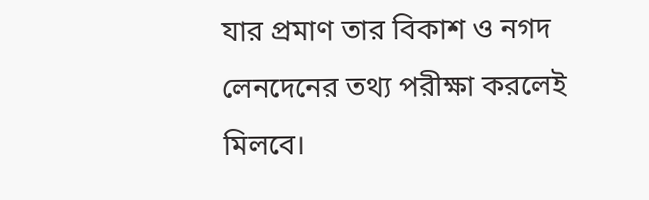যার প্রমাণ তার বিকাশ ও নগদ লেনদেনের তথ্য পরীক্ষা করলেই মিলবে।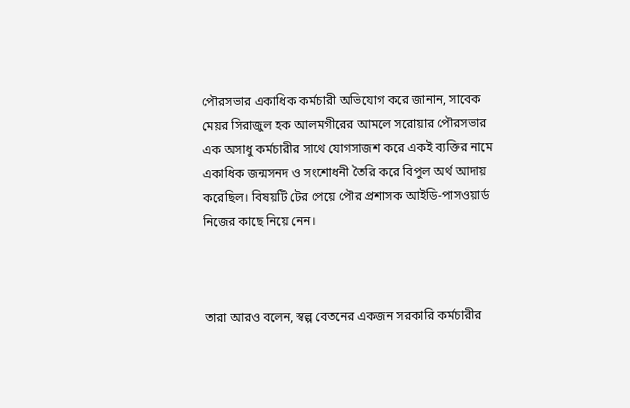পৌরসভার একাধিক কর্মচারী অভিযোগ করে জানান, সাবেক মেয়র সিরাজুল হক আলমগীরের আমলে সরোয়ার পৌরসভার এক অসাধু কর্মচারীর সাথে যোগসাজশ করে একই ব্যক্তির নামে একাধিক জন্মসনদ ও সংশোধনী তৈরি করে বিপুল অর্থ আদায় করেছিল। বিষয়টি টের পেয়ে পৌর প্রশাসক আইডি-পাসওয়ার্ড নিজের কাছে নিয়ে নেন।



তারা আরও বলেন, স্বল্প বেতনের একজন সরকারি কর্মচারীর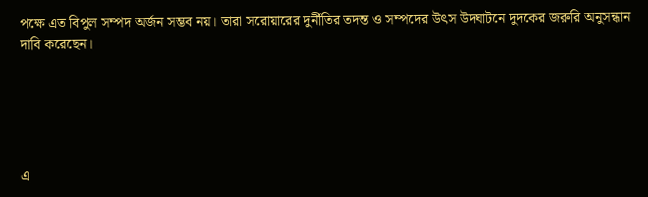পক্ষে এত বিপুল সম্পদ অর্জন সম্ভব নয়। তারা সরোয়ারের দুর্নীতির তদন্ত ও সম্পদের উৎস উদ্ঘাটনে দুদকের জরুরি অনুসন্ধান দাবি করেছেন।





এ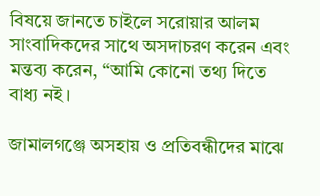বিষয়ে জানতে চাইলে সরোয়ার আলম সাংবাদিকদের সাথে অসদাচরণ করেন এবং মন্তব্য করেন, “আমি কোনো তথ্য দিতে বাধ্য নই।

জামালগঞ্জে অসহায় ও প্রতিবন্ধীদের মাঝে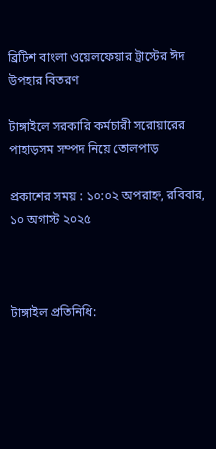ব্রিটিশ বাংলা ওয়েলফেয়ার ট্রাস্টের ঈদ উপহার বিতরণ

টাঙ্গাইলে সরকারি কর্মচারী সরোয়ারের পাহাড়সম সম্পদ নিয়ে তোলপাড়

প্রকাশের সময় : ১০:০২ অপরাহ্ন, রবিবার, ১০ অগাস্ট ২০২৫



টাঙ্গাইল প্রতিনিধি: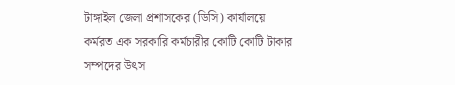টাঙ্গাইল জেলা প্রশাসকের (ডিসি) কার্যালয়ে কর্মরত এক সরকারি কর্মচারীর কোটি কোটি টাকার সম্পদের উৎস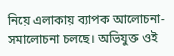নিয়ে এলাকায় ব্যাপক আলোচনা-সমালোচনা চলছে। অভিযুক্ত ওই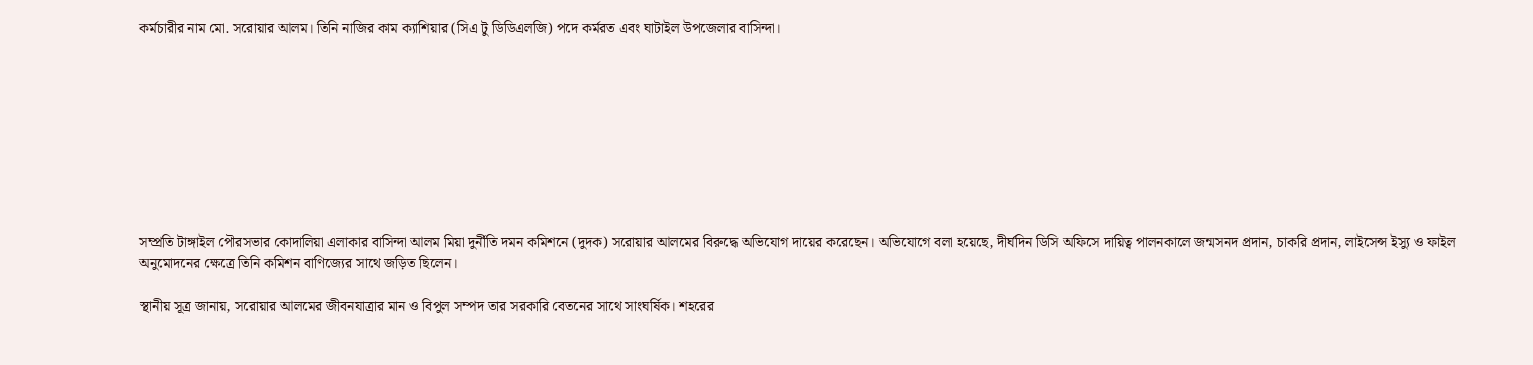কর্মচারীর নাম মো. সরোয়ার আলম। তিনি নাজির কাম ক্যাশিয়ার (সিএ টু ডিডিএলজি) পদে কর্মরত এবং ঘাটাইল উপজেলার বাসিন্দা।









সম্প্রতি টাঙ্গাইল পৌরসভার কোদালিয়া এলাকার বাসিন্দা আলম মিয়া দুর্নীতি দমন কমিশনে (দুদক) সরোয়ার আলমের বিরুদ্ধে অভিযোগ দায়ের করেছেন। অভিযোগে বলা হয়েছে, দীর্ঘদিন ডিসি অফিসে দায়িত্ব পালনকালে জন্মসনদ প্রদান, চাকরি প্রদান, লাইসেন্স ইস্যু ও ফাইল অনুমোদনের ক্ষেত্রে তিনি কমিশন বাণিজ্যের সাথে জড়িত ছিলেন।

স্থানীয় সূত্র জানায়, সরোয়ার আলমের জীবনযাত্রার মান ও বিপুল সম্পদ তার সরকারি বেতনের সাথে সাংঘর্ষিক। শহরের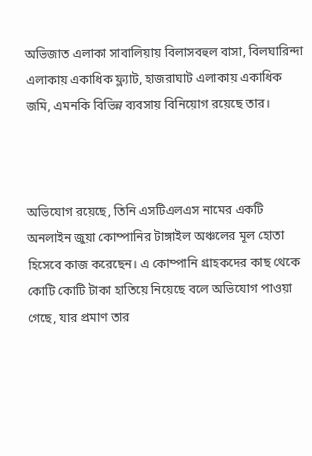অভিজাত এলাকা সাবালিয়ায় বিলাসবহুল বাসা, বিলঘারিন্দা এলাকায় একাধিক ফ্ল্যাট, হাজরাঘাট এলাকায় একাধিক জমি, এমনকি বিভিন্ন ব্যবসায় বিনিয়োগ রয়েছে তার।



অভিযোগ রয়েছে, তিনি এসটিএলএস নামের একটি অনলাইন জুয়া কোম্পানির টাঙ্গাইল অঞ্চলের মূল হোতা হিসেবে কাজ করেছেন। এ কোম্পানি গ্রাহকদের কাছ থেকে কোটি কোটি টাকা হাতিয়ে নিয়েছে বলে অভিযোগ পাওয়া গেছে, যার প্রমাণ তার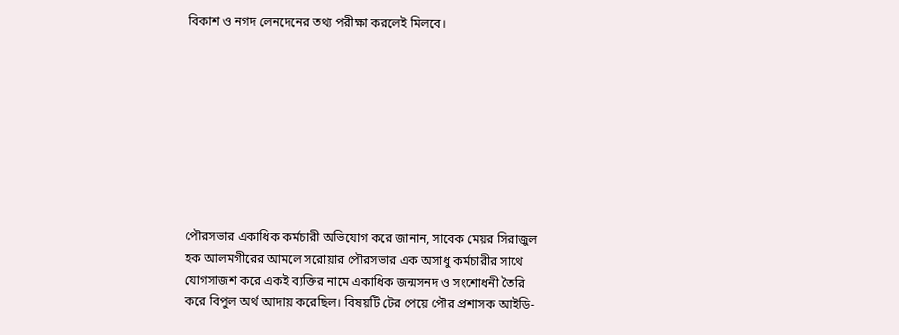বিকাশ ও নগদ লেনদেনের তথ্য পরীক্ষা করলেই মিলবে।









পৌরসভার একাধিক কর্মচারী অভিযোগ করে জানান, সাবেক মেয়র সিরাজুল হক আলমগীরের আমলে সরোয়ার পৌরসভার এক অসাধু কর্মচারীর সাথে যোগসাজশ করে একই ব্যক্তির নামে একাধিক জন্মসনদ ও সংশোধনী তৈরি করে বিপুল অর্থ আদায় করেছিল। বিষয়টি টের পেয়ে পৌর প্রশাসক আইডি-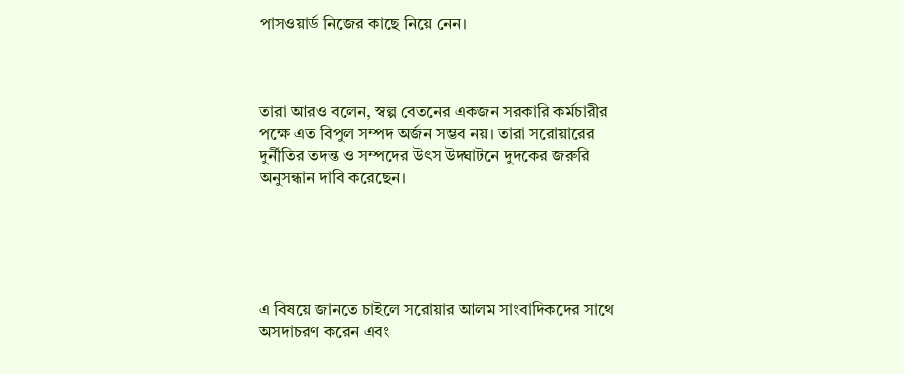পাসওয়ার্ড নিজের কাছে নিয়ে নেন।



তারা আরও বলেন, স্বল্প বেতনের একজন সরকারি কর্মচারীর পক্ষে এত বিপুল সম্পদ অর্জন সম্ভব নয়। তারা সরোয়ারের দুর্নীতির তদন্ত ও সম্পদের উৎস উদ্ঘাটনে দুদকের জরুরি অনুসন্ধান দাবি করেছেন।





এ বিষয়ে জানতে চাইলে সরোয়ার আলম সাংবাদিকদের সাথে অসদাচরণ করেন এবং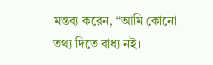মন্তব্য করেন, “আমি কোনো তথ্য দিতে বাধ্য নই।